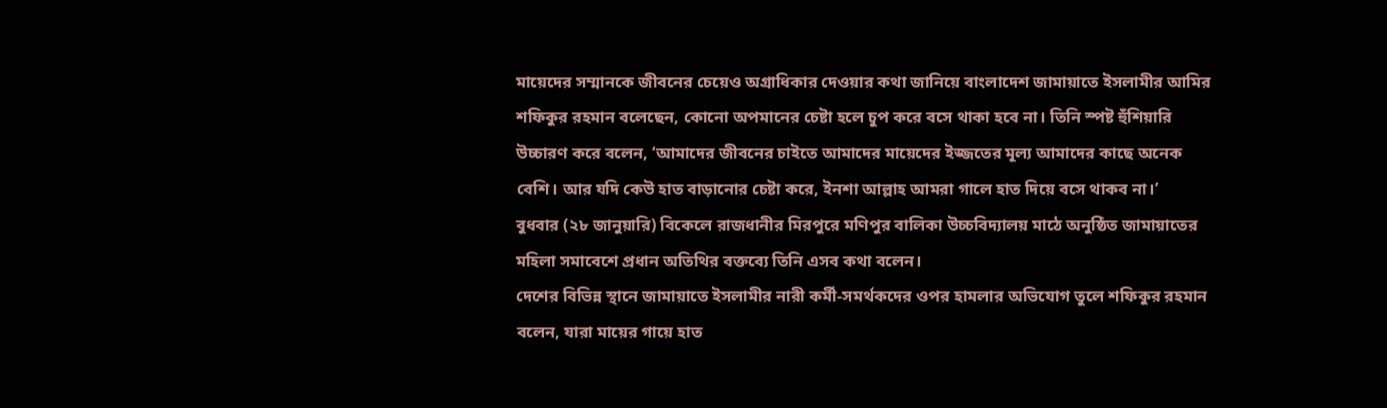মায়েদের সম্মানকে জীবনের চেয়েও অগ্রাধিকার দেওয়ার কথা জানিয়ে বাংলাদেশ জামায়াতে ইসলামীর আমির শফিকুর রহমান বলেছেন, কোনো অপমানের চেষ্টা হলে চুপ করে বসে থাকা হবে না। তিনি স্পষ্ট হুঁশিয়ারি উচ্চারণ করে বলেন, ‘আমাদের জীবনের চাইতে আমাদের মায়েদের ইজ্জতের মূল্য আমাদের কাছে অনেক বেশি। আর যদি কেউ হাত বাড়ানোর চেষ্টা করে, ইনশা আল্লাহ আমরা গালে হাত দিয়ে বসে থাকব না।’
বুধবার (২৮ জানুয়ারি) বিকেলে রাজধানীর মিরপুরে মণিপুর বালিকা উচ্চবিদ্যালয় মাঠে অনুষ্ঠিত জামায়াতের মহিলা সমাবেশে প্রধান অতিথির বক্তব্যে তিনি এসব কথা বলেন।
দেশের বিভিন্ন স্থানে জামায়াতে ইসলামীর নারী কর্মী-সমর্থকদের ওপর হামলার অভিযোগ তুলে শফিকুর রহমান বলেন, যারা মায়ের গায়ে হাত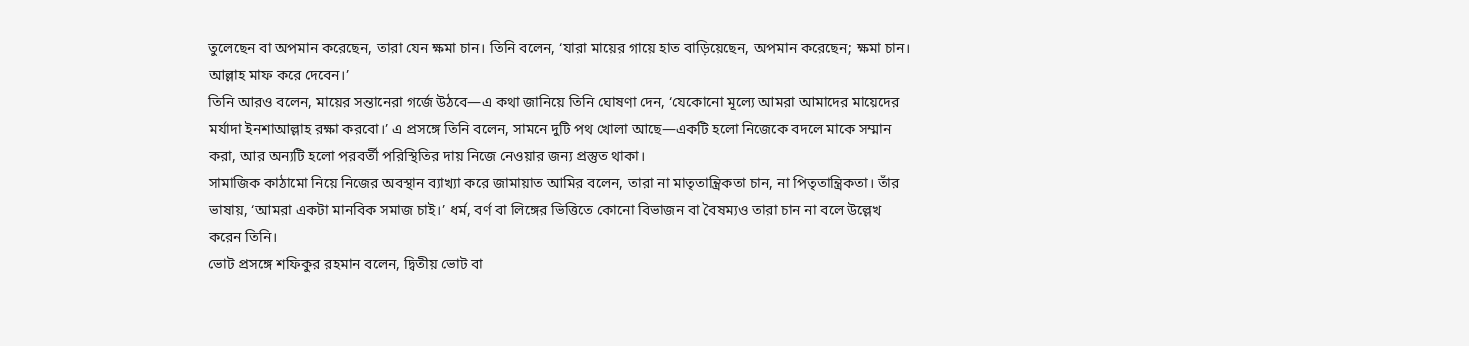তুলেছেন বা অপমান করেছেন, তারা যেন ক্ষমা চান। তিনি বলেন, ‘যারা মায়ের গায়ে হাত বাড়িয়েছেন, অপমান করেছেন; ক্ষমা চান। আল্লাহ মাফ করে দেবেন।’
তিনি আরও বলেন, মায়ের সন্তানেরা গর্জে উঠবে—এ কথা জানিয়ে তিনি ঘোষণা দেন, ‘যেকোনো মূল্যে আমরা আমাদের মায়েদের মর্যাদা ইনশাআল্লাহ রক্ষা করবো।’ এ প্রসঙ্গে তিনি বলেন, সামনে দুটি পথ খোলা আছে—একটি হলো নিজেকে বদলে মাকে সম্মান করা, আর অন্যটি হলো পরবর্তী পরিস্থিতির দায় নিজে নেওয়ার জন্য প্রস্তুত থাকা।
সামাজিক কাঠামো নিয়ে নিজের অবস্থান ব্যাখ্যা করে জামায়াত আমির বলেন, তারা না মাতৃতান্ত্রিকতা চান, না পিতৃতান্ত্রিকতা। তাঁর ভাষায়, ‘আমরা একটা মানবিক সমাজ চাই।’ ধর্ম, বর্ণ বা লিঙ্গের ভিত্তিতে কোনো বিভাজন বা বৈষম্যও তারা চান না বলে উল্লেখ করেন তিনি।
ভোট প্রসঙ্গে শফিকুর রহমান বলেন, দ্বিতীয় ভোট বা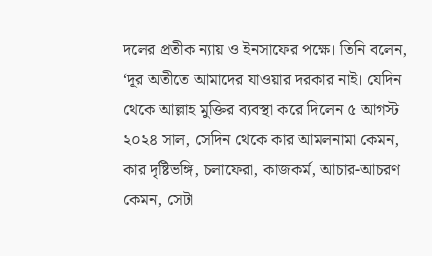দলের প্রতীক ন্যায় ও ইনসাফের পক্ষে। তিনি বলেন, ‘দূর অতীতে আমাদের যাওয়ার দরকার নাই। যেদিন থেকে আল্লাহ মুক্তির ব্যবস্থা করে দিলেন ৫ আগস্ট ২০২৪ সাল, সেদিন থেকে কার আমলনামা কেমন, কার দৃষ্টিভঙ্গি, চলাফেরা, কাজকর্ম, আচার-আচরণ কেমন, সেটা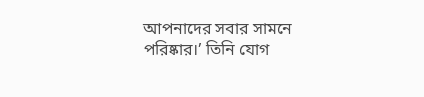আপনাদের সবার সামনে পরিষ্কার।’ তিনি যোগ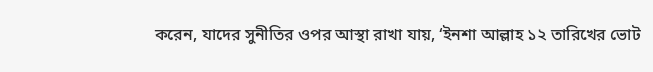করেন, যাদের সুনীতির ওপর আস্থা রাখা যায়, ‘ইনশা আল্লাহ ১২ তারিখের ভোট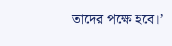তাদের পক্ষে হবে।’